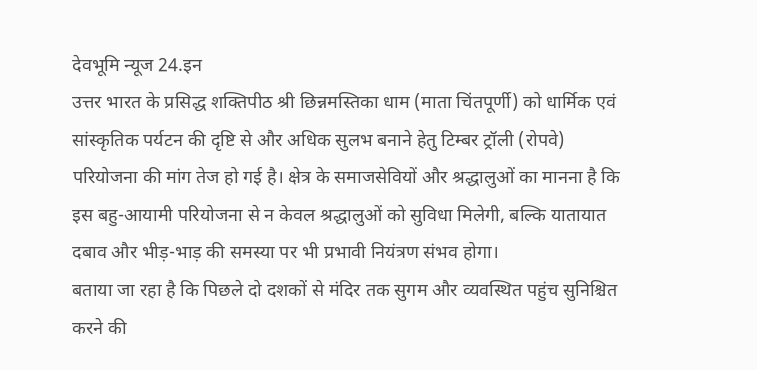देवभूमि न्यूज 24.इन
उत्तर भारत के प्रसिद्ध शक्तिपीठ श्री छिन्नमस्तिका धाम (माता चिंतपूर्णी) को धार्मिक एवं सांस्कृतिक पर्यटन की दृष्टि से और अधिक सुलभ बनाने हेतु टिम्बर ट्रॉली (रोपवे) परियोजना की मांग तेज हो गई है। क्षेत्र के समाजसेवियों और श्रद्धालुओं का मानना है कि इस बहु-आयामी परियोजना से न केवल श्रद्धालुओं को सुविधा मिलेगी, बल्कि यातायात दबाव और भीड़-भाड़ की समस्या पर भी प्रभावी नियंत्रण संभव होगा।
बताया जा रहा है कि पिछले दो दशकों से मंदिर तक सुगम और व्यवस्थित पहुंच सुनिश्चित करने की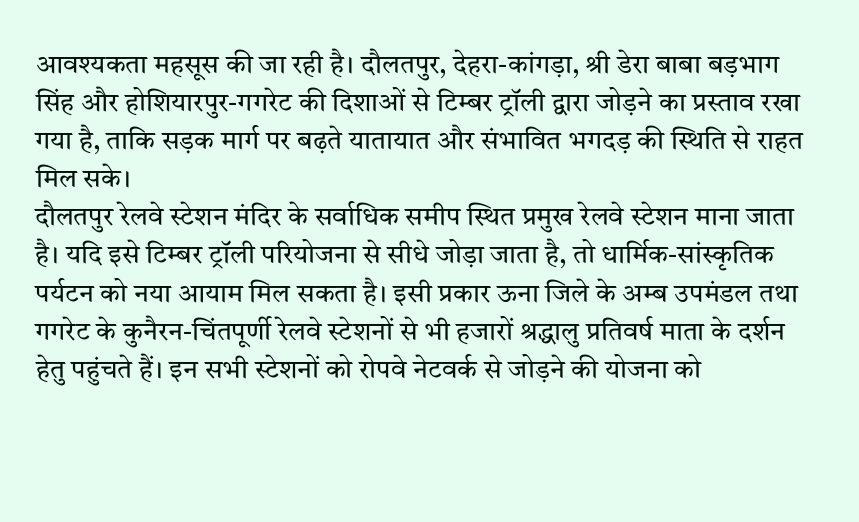आवश्यकता महसूस की जा रही है। दौलतपुर, देहरा-कांगड़ा, श्री डेरा बाबा बड़भाग सिंह और होशियारपुर-गगरेट की दिशाओं से टिम्बर ट्रॉली द्वारा जोड़ने का प्रस्ताव रखा गया है, ताकि सड़क मार्ग पर बढ़ते यातायात और संभावित भगदड़ की स्थिति से राहत मिल सके।
दौलतपुर रेलवे स्टेशन मंदिर के सर्वाधिक समीप स्थित प्रमुख रेलवे स्टेशन माना जाता है। यदि इसे टिम्बर ट्रॉली परियोजना से सीधे जोड़ा जाता है, तो धार्मिक-सांस्कृतिक पर्यटन को नया आयाम मिल सकता है। इसी प्रकार ऊना जिले के अम्ब उपमंडल तथा गगरेट के कुनैरन-चिंतपूर्णी रेलवे स्टेशनों से भी हजारों श्रद्धालु प्रतिवर्ष माता के दर्शन हेतु पहुंचते हैं। इन सभी स्टेशनों को रोपवे नेटवर्क से जोड़ने की योजना को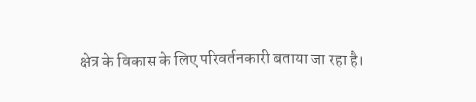क्षेत्र के विकास के लिए परिवर्तनकारी बताया जा रहा है।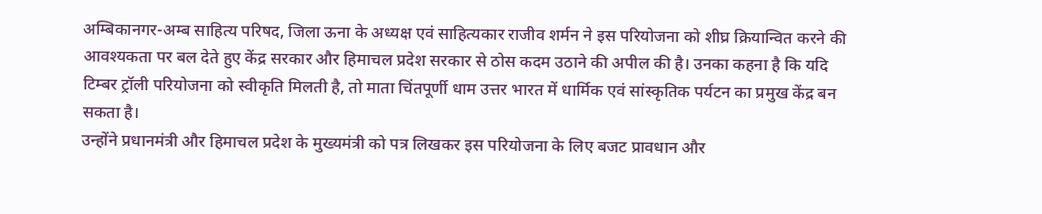अम्बिकानगर-अम्ब साहित्य परिषद, जिला ऊना के अध्यक्ष एवं साहित्यकार राजीव शर्मन ने इस परियोजना को शीघ्र क्रियान्वित करने की आवश्यकता पर बल देते हुए केंद्र सरकार और हिमाचल प्रदेश सरकार से ठोस कदम उठाने की अपील की है। उनका कहना है कि यदि टिम्बर ट्रॉली परियोजना को स्वीकृति मिलती है, तो माता चिंतपूर्णी धाम उत्तर भारत में धार्मिक एवं सांस्कृतिक पर्यटन का प्रमुख केंद्र बन सकता है।
उन्होंने प्रधानमंत्री और हिमाचल प्रदेश के मुख्यमंत्री को पत्र लिखकर इस परियोजना के लिए बजट प्रावधान और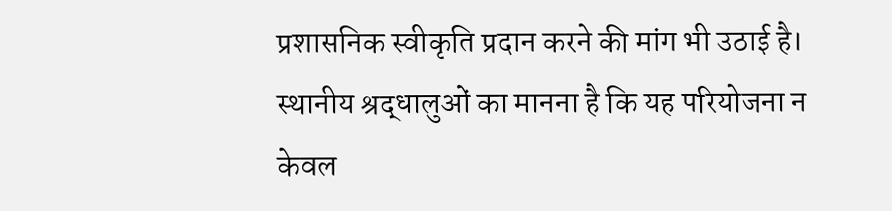प्रशासनिक स्वीकृति प्रदान करने की मांग भी उठाई है। स्थानीय श्रद्धालुओं का मानना है कि यह परियोजना न केवल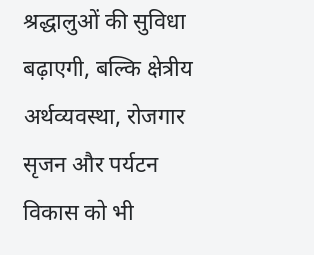श्रद्धालुओं की सुविधा बढ़ाएगी, बल्कि क्षेत्रीय अर्थव्यवस्था, रोजगार सृजन और पर्यटन विकास को भी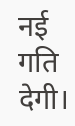नई गति देगी।